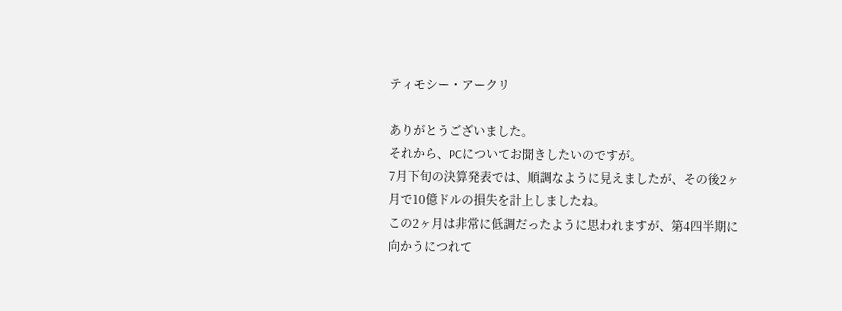ティモシー・アークリ

ありがとうございました。
それから、PCについてお聞きしたいのですが。
7月下旬の決算発表では、順調なように見えましたが、その後2ヶ月で10億ドルの損失を計上しましたね。
この2ヶ月は非常に低調だったように思われますが、第4四半期に向かうにつれて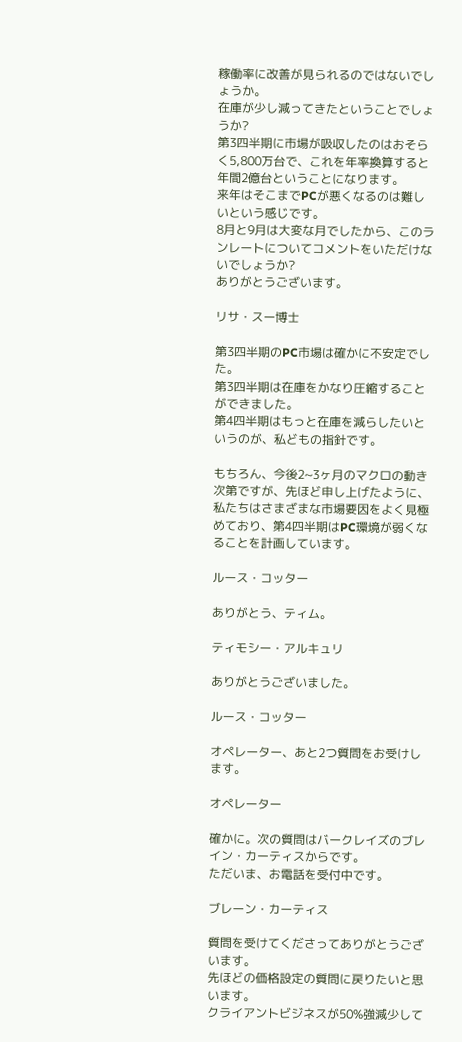稼働率に改善が見られるのではないでしょうか。
在庫が少し減ってきたということでしょうか?
第3四半期に市場が吸収したのはおそらく5,800万台で、これを年率換算すると年間2億台ということになります。
来年はそこまでPCが悪くなるのは難しいという感じです。
8月と9月は大変な月でしたから、このランレートについてコメントをいただけないでしょうか?
ありがとうございます。

リサ・スー博士

第3四半期のPC市場は確かに不安定でした。
第3四半期は在庫をかなり圧縮することができました。
第4四半期はもっと在庫を減らしたいというのが、私どもの指針です。

もちろん、今後2~3ヶ月のマクロの動き次第ですが、先ほど申し上げたように、私たちはさまざまな市場要因をよく見極めており、第4四半期はPC環境が弱くなることを計画しています。

ルース・コッター

ありがとう、ティム。

ティモシー・アルキュリ

ありがとうございました。

ルース・コッター

オペレーター、あと2つ質問をお受けします。

オペレーター

確かに。次の質問はバークレイズのブレイン・カーティスからです。
ただいま、お電話を受付中です。

ブレーン・カーティス

質問を受けてくださってありがとうございます。
先ほどの価格設定の質問に戻りたいと思います。
クライアントビジネスが50%強減少して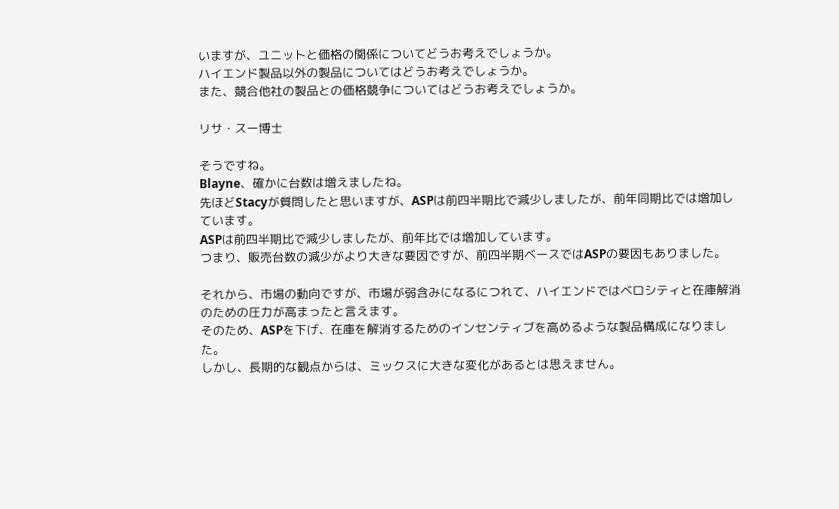いますが、ユニットと価格の関係についてどうお考えでしょうか。
ハイエンド製品以外の製品についてはどうお考えでしょうか。
また、競合他社の製品との価格競争についてはどうお考えでしょうか。

リサ・スー博士

そうですね。
Blayne、確かに台数は増えましたね。
先ほどStacyが質問したと思いますが、ASPは前四半期比で減少しましたが、前年同期比では増加しています。
ASPは前四半期比で減少しましたが、前年比では増加しています。
つまり、販売台数の減少がより大きな要因ですが、前四半期ベースではASPの要因もありました。

それから、市場の動向ですが、市場が弱含みになるにつれて、ハイエンドではベロシティと在庫解消のための圧力が高まったと言えます。
そのため、ASPを下げ、在庫を解消するためのインセンティブを高めるような製品構成になりました。
しかし、長期的な観点からは、ミックスに大きな変化があるとは思えません。